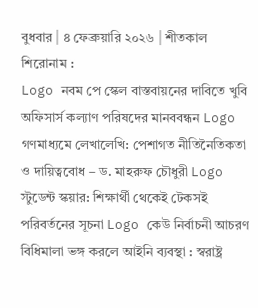বুধবার | ৪ ফেব্রুয়ারি ২০২৬ | শীতকাল
শিরোনাম :
Logo নবম পে স্কেল বাস্তবায়নের দাবিতে খুবি অফিসার্স কল্যাণ পরিষদের মানববন্ধন Logo গণমাধ্যমে লেখালেখি: পেশাগত নীতিনৈতিকতা ও দায়িত্ববোধ – ড. মাহরুফ চৌধুরী Logo স্টুডেন্ট স্কয়ার: শিক্ষার্থী থেকেই টেকসই পরিবর্তনের সূচনা Logo কেউ নির্বাচনী আচরণ বিধিমালা ভঙ্গ করলে আইনি ব্যবস্থা : স্বরাষ্ট্র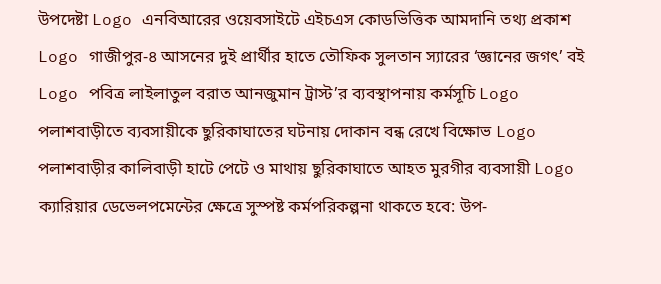উপদেষ্টা Logo এনবিআরের ওয়েবসাইটে এইচএস কোডভিত্তিক আমদানি তথ্য প্রকাশ Logo গাজীপুর-৪ আসনের দুই প্রার্থীর হাতে তৌফিক সুলতান স্যারের ‘জ্ঞানের জগৎ’ বই Logo পবিত্র লাইলাতুল বরাত আনজুমান ট্রাস্ট’র ব্যবস্থাপনায় কর্মসূচি Logo পলাশবাড়ীতে ব্যবসায়ীকে ছুরিকাঘাতের ঘটনায় দোকান বন্ধ রেখে বিক্ষোভ Logo পলাশবাড়ীর কালিবাড়ী হাটে পেটে ও মাথায় ছুরিকাঘাতে আহত মুরগীর ব্যবসায়ী Logo ক্যারিয়ার ডেভেলপমেন্টের ক্ষেত্রে সুস্পষ্ট কর্মপরিকল্পনা থাকতে হবে: উপ-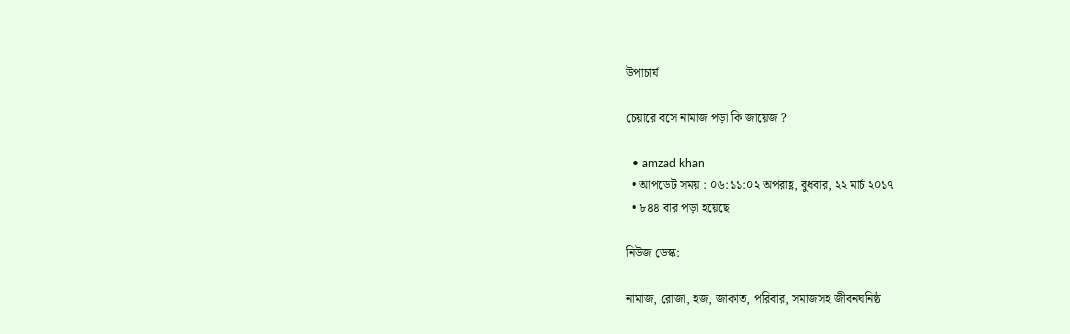উপাচার্য

চেয়ারে বসে নামাজ পড়া কি জায়েজ ?

  • amzad khan
  • আপডেট সময় : ০৬:১১:০২ অপরাহ্ণ, বুধবার, ২২ মার্চ ২০১৭
  • ৮৪৪ বার পড়া হয়েছে

নিউজ ডেস্ক:

নামাজ, রোজা, হজ, জাকাত, পরিবার, সমাজসহ জীবনঘনিষ্ঠ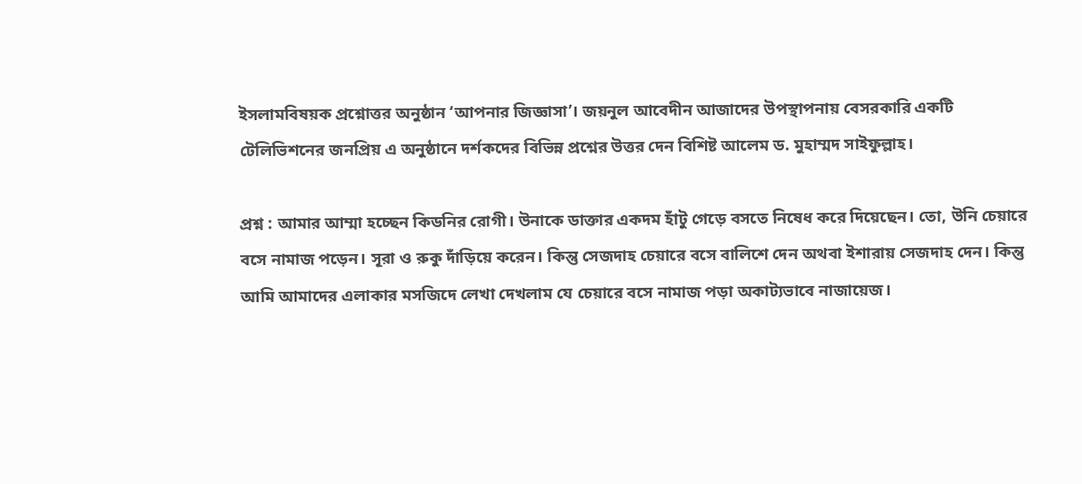ইসলামবিষয়ক প্রশ্নোত্তর অনুষ্ঠান ‘আপনার জিজ্ঞাসা’। জয়নুল আবেদীন আজাদের উপস্থাপনায় বেসরকারি একটি টেলিভিশনের জনপ্রিয় এ অনুষ্ঠানে দর্শকদের বিভিন্ন প্রশ্নের উত্তর দেন বিশিষ্ট আলেম ড. মুহাম্মদ সাইফুল্লাহ।

প্রশ্ন : আমার আম্মা হচ্ছেন কিডনির রোগী। উনাকে ডাক্তার একদম হাঁটু গেড়ে বসতে নিষেধ করে দিয়েছেন। তো, উনি চেয়ারে বসে নামাজ পড়েন। সূরা ও রুকু দাঁড়িয়ে করেন। কিন্তু সেজদাহ চেয়ারে বসে বালিশে দেন অথবা ইশারায় সেজদাহ দেন। কিন্তু আমি আমাদের এলাকার মসজিদে লেখা দেখলাম যে চেয়ারে বসে নামাজ পড়া অকাট্যভাবে নাজায়েজ।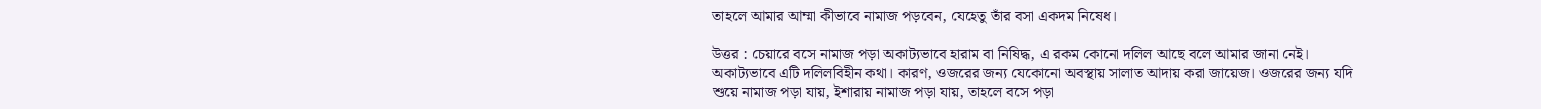তাহলে আমার আম্মা কীভাবে নামাজ পড়বেন, যেহেতু তাঁর বসা একদম নিষেধ।

উত্তর : চেয়ারে বসে নামাজ পড়া অকাট্যভাবে হারাম বা নিষিদ্ধ, এ রকম কোনো দলিল আছে বলে আমার জানা নেই। অকাট্যভাবে এটি দলিলবিহীন কথা। কারণ, ওজরের জন্য যেকোনো অবস্থায় সালাত আদায় করা জায়েজ। ওজরের জন্য যদি শুয়ে নামাজ পড়া যায়, ইশারায় নামাজ পড়া যায়, তাহলে বসে পড়া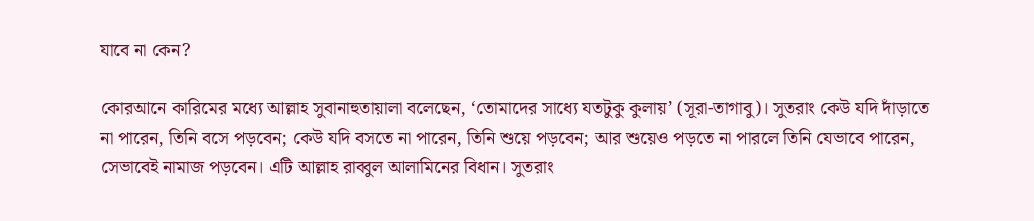যাবে না কেন?

কোরআনে কারিমের মধ্যে আল্লাহ সুবানাহুতায়ালা বলেছেন, ‘তোমাদের সাধ্যে যতটুকু কুলায়’ (সূরা-তাগাবু)। সুতরাং কেউ যদি দাঁড়াতে না পারেন, তিনি বসে পড়বেন; কেউ যদি বসতে না পারেন, তিনি শুয়ে পড়বেন; আর শুয়েও পড়তে না পারলে তিনি যেভাবে পারেন, সেভাবেই নামাজ পড়বেন। এটি আল্লাহ রাব্বুল আলামিনের বিধান। সুতরাং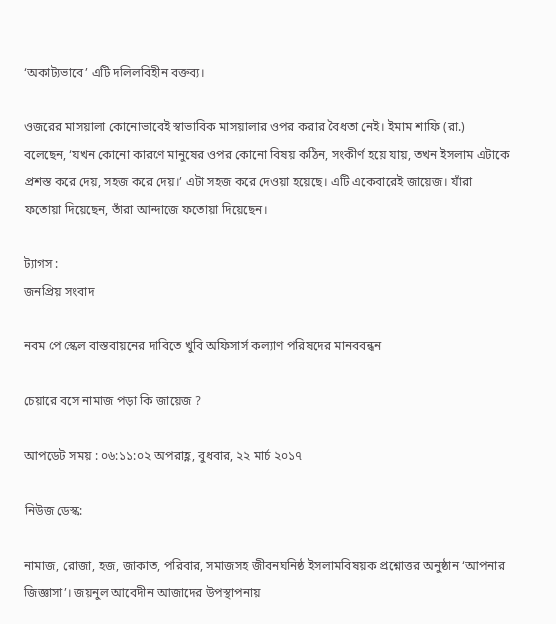‘অকাট্যভাবে’ এটি দলিলবিহীন বক্তব্য।

ওজরের মাসয়ালা কোনোভাবেই স্বাভাবিক মাসয়ালার ওপর করার বৈধতা নেই। ইমাম শাফি (রা.) বলেছেন, ‘যখন কোনো কারণে মানুষের ওপর কোনো বিষয় কঠিন, সংকীর্ণ হয়ে যায়, তখন ইসলাম এটাকে প্রশস্ত করে দেয়, সহজ করে দেয়।’ এটা সহজ করে দেওয়া হয়েছে। এটি একেবারেই জায়েজ। যাঁরা ফতোয়া দিয়েছেন, তাঁরা আন্দাজে ফতোয়া দিয়েছেন।

ট্যাগস :
জনপ্রিয় সংবাদ

নবম পে স্কেল বাস্তবায়নের দাবিতে খুবি অফিসার্স কল্যাণ পরিষদের মানববন্ধন

চেয়ারে বসে নামাজ পড়া কি জায়েজ ?

আপডেট সময় : ০৬:১১:০২ অপরাহ্ণ, বুধবার, ২২ মার্চ ২০১৭

নিউজ ডেস্ক:

নামাজ, রোজা, হজ, জাকাত, পরিবার, সমাজসহ জীবনঘনিষ্ঠ ইসলামবিষয়ক প্রশ্নোত্তর অনুষ্ঠান ‘আপনার জিজ্ঞাসা’। জয়নুল আবেদীন আজাদের উপস্থাপনায়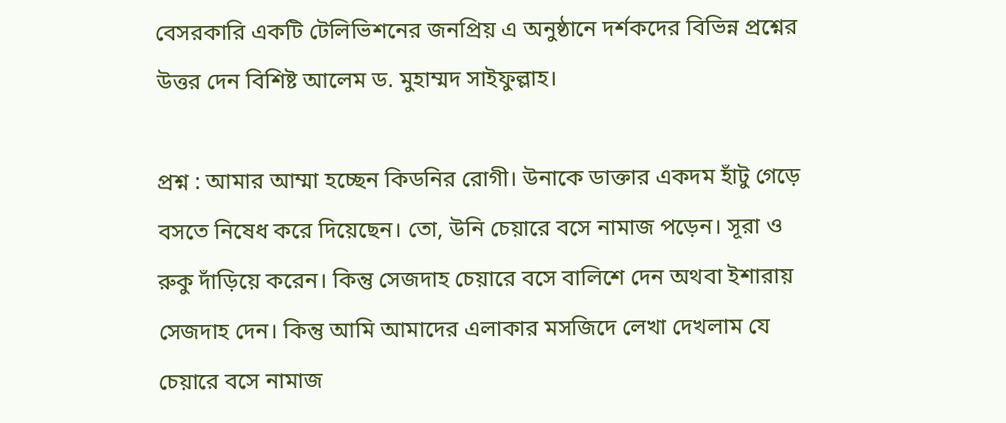বেসরকারি একটি টেলিভিশনের জনপ্রিয় এ অনুষ্ঠানে দর্শকদের বিভিন্ন প্রশ্নের উত্তর দেন বিশিষ্ট আলেম ড. মুহাম্মদ সাইফুল্লাহ।

প্রশ্ন : আমার আম্মা হচ্ছেন কিডনির রোগী। উনাকে ডাক্তার একদম হাঁটু গেড়ে বসতে নিষেধ করে দিয়েছেন। তো, উনি চেয়ারে বসে নামাজ পড়েন। সূরা ও রুকু দাঁড়িয়ে করেন। কিন্তু সেজদাহ চেয়ারে বসে বালিশে দেন অথবা ইশারায় সেজদাহ দেন। কিন্তু আমি আমাদের এলাকার মসজিদে লেখা দেখলাম যে চেয়ারে বসে নামাজ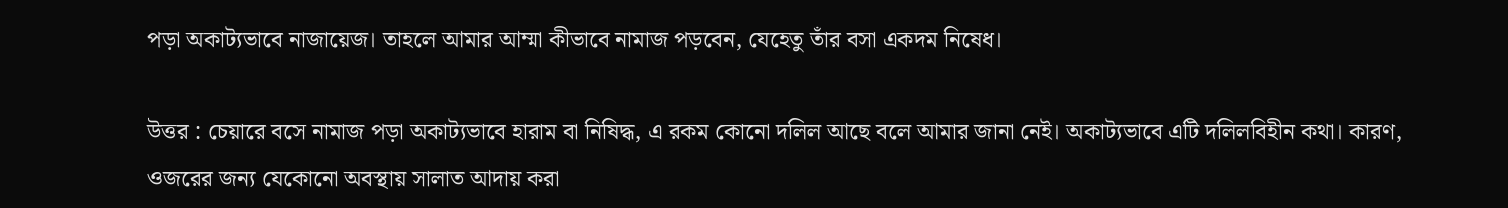পড়া অকাট্যভাবে নাজায়েজ। তাহলে আমার আম্মা কীভাবে নামাজ পড়বেন, যেহেতু তাঁর বসা একদম নিষেধ।

উত্তর : চেয়ারে বসে নামাজ পড়া অকাট্যভাবে হারাম বা নিষিদ্ধ, এ রকম কোনো দলিল আছে বলে আমার জানা নেই। অকাট্যভাবে এটি দলিলবিহীন কথা। কারণ, ওজরের জন্য যেকোনো অবস্থায় সালাত আদায় করা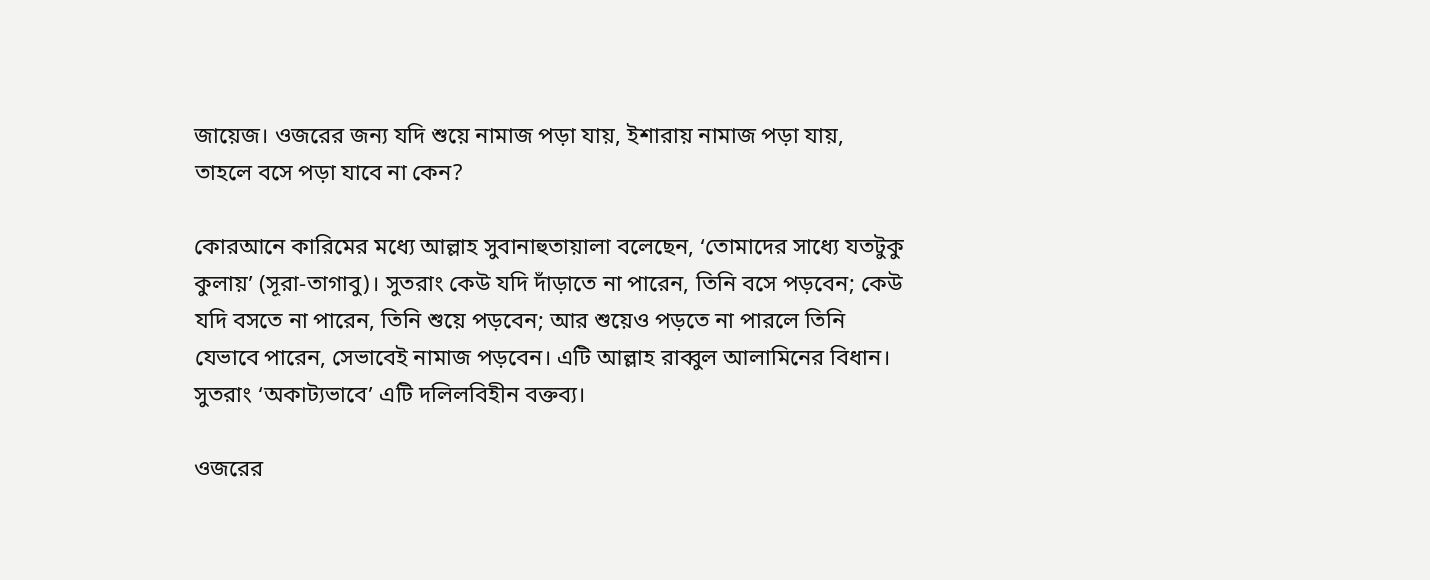জায়েজ। ওজরের জন্য যদি শুয়ে নামাজ পড়া যায়, ইশারায় নামাজ পড়া যায়, তাহলে বসে পড়া যাবে না কেন?

কোরআনে কারিমের মধ্যে আল্লাহ সুবানাহুতায়ালা বলেছেন, ‘তোমাদের সাধ্যে যতটুকু কুলায়’ (সূরা-তাগাবু)। সুতরাং কেউ যদি দাঁড়াতে না পারেন, তিনি বসে পড়বেন; কেউ যদি বসতে না পারেন, তিনি শুয়ে পড়বেন; আর শুয়েও পড়তে না পারলে তিনি যেভাবে পারেন, সেভাবেই নামাজ পড়বেন। এটি আল্লাহ রাব্বুল আলামিনের বিধান। সুতরাং ‘অকাট্যভাবে’ এটি দলিলবিহীন বক্তব্য।

ওজরের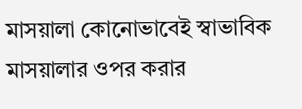মাসয়ালা কোনোভাবেই স্বাভাবিক মাসয়ালার ওপর করার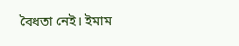বৈধতা নেই। ইমাম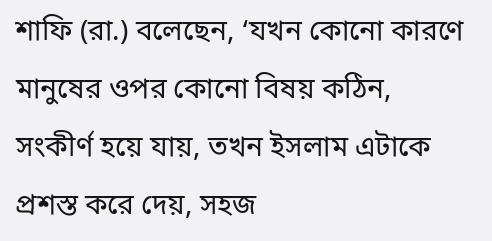শাফি (রা.) বলেছেন, ‘যখন কোনো কারণে মানুষের ওপর কোনো বিষয় কঠিন, সংকীর্ণ হয়ে যায়, তখন ইসলাম এটাকে প্রশস্ত করে দেয়, সহজ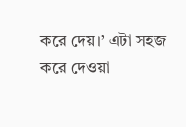করে দেয়।’ এটা সহজ করে দেওয়া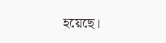হয়েছে।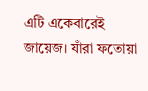এটি একেবারেই জায়েজ। যাঁরা ফতোয়া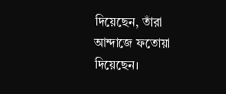দিয়েছেন, তাঁরা আন্দাজে ফতোয়া দিয়েছেন।